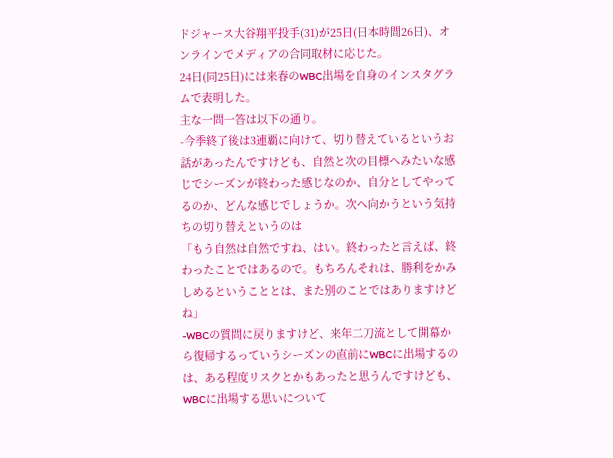ドジャース大谷翔平投手(31)が25日(日本時間26日)、オンラインでメディアの合同取材に応じた。
24日(同25日)には来春のWBC出場を自身のインスタグラムで表明した。
主な一問一答は以下の通り。
-今季終了後は3連覇に向けて、切り替えているというお話があったんですけども、自然と次の目標へみたいな感じでシーズンが終わった感じなのか、自分としてやってるのか、どんな感じでしょうか。次へ向かうという気持ちの切り替えというのは
「もう自然は自然ですね、はい。終わったと言えば、終わったことではあるので。もちろんそれは、勝利をかみしめるということとは、また別のことではありますけどね」
-WBCの質問に戻りますけど、来年二刀流として開幕から復帰するっていうシーズンの直前にWBCに出場するのは、ある程度リスクとかもあったと思うんですけども、WBCに出場する思いについて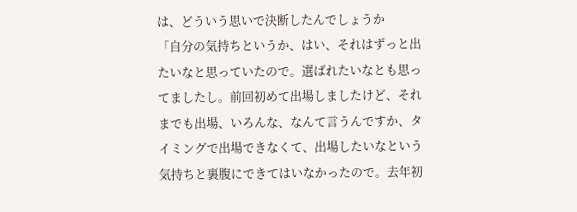は、どういう思いで決断したんでしょうか
「自分の気持ちというか、はい、それはずっと出たいなと思っていたので。選ばれたいなとも思ってましたし。前回初めて出場しましたけど、それまでも出場、いろんな、なんて言うんですか、タイミングで出場できなくて、出場したいなという気持ちと裏腹にできてはいなかったので。去年初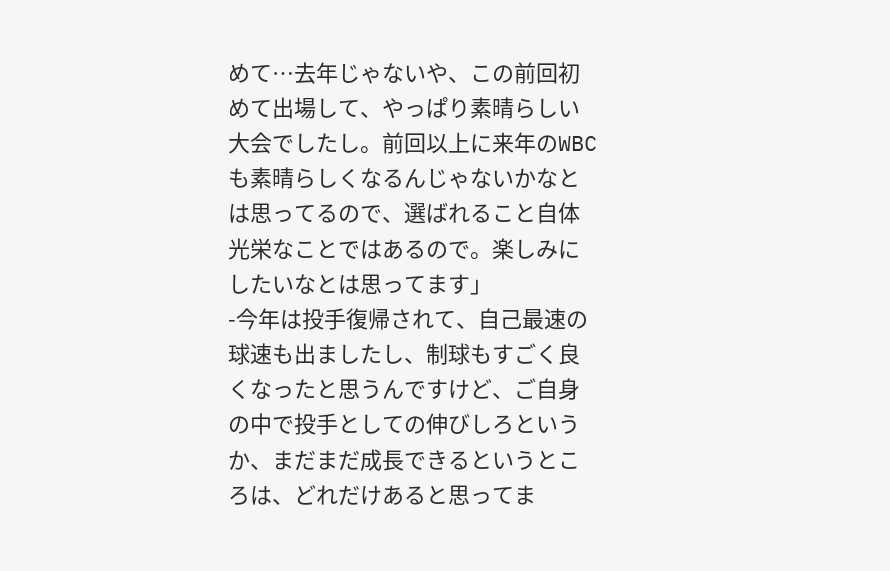めて…去年じゃないや、この前回初めて出場して、やっぱり素晴らしい大会でしたし。前回以上に来年のWBCも素晴らしくなるんじゃないかなとは思ってるので、選ばれること自体光栄なことではあるので。楽しみにしたいなとは思ってます」
-今年は投手復帰されて、自己最速の球速も出ましたし、制球もすごく良くなったと思うんですけど、ご自身の中で投手としての伸びしろというか、まだまだ成長できるというところは、どれだけあると思ってま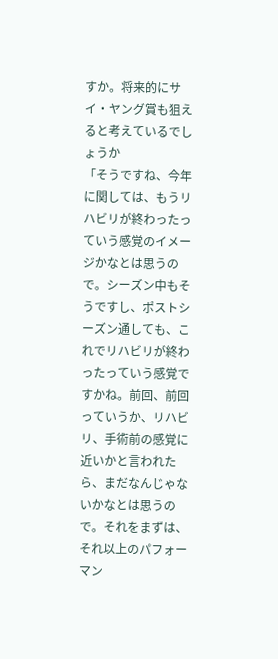すか。将来的にサイ・ヤング賞も狙えると考えているでしょうか
「そうですね、今年に関しては、もうリハビリが終わったっていう感覚のイメージかなとは思うので。シーズン中もそうですし、ポストシーズン通しても、これでリハビリが終わったっていう感覚ですかね。前回、前回っていうか、リハビリ、手術前の感覚に近いかと言われたら、まだなんじゃないかなとは思うので。それをまずは、それ以上のパフォーマン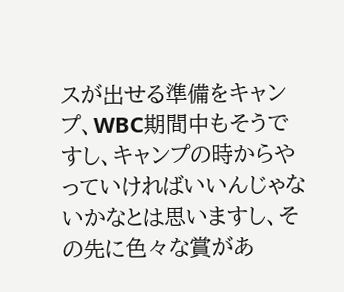スが出せる準備をキャンプ、WBC期間中もそうですし、キャンプの時からやっていければいいんじゃないかなとは思いますし、その先に色々な賞があ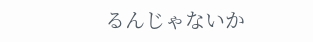るんじゃないか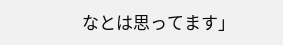なとは思ってます」